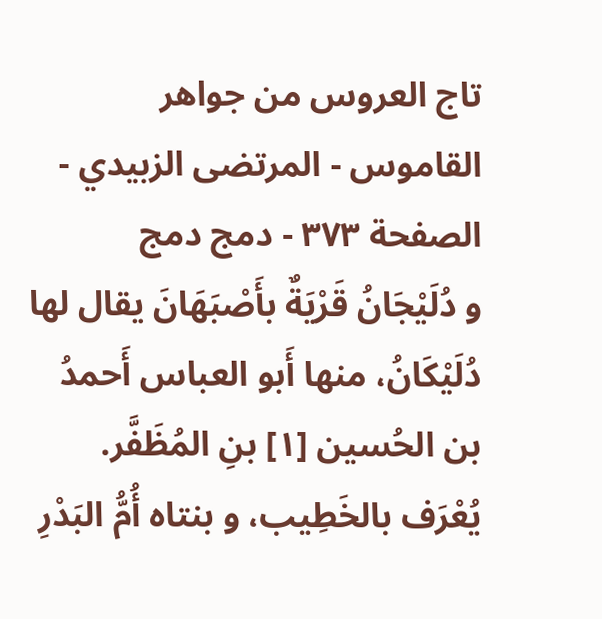تاج العروس من جواهر القاموس - المرتضى الزبيدي - الصفحة ٣٧٣ - دمج دمج
و دُلَيْجَانُ قَرْيَةٌ بأَصْبَهَانَ يقال لها دُلَيْكَانُ، منها أَبو العباس أَحمدُ بن الحُسين [١] بنِ المُظَفَّر. يُعْرَف بالخَطِيب، و بنتاه أُمُّ البَدْرِ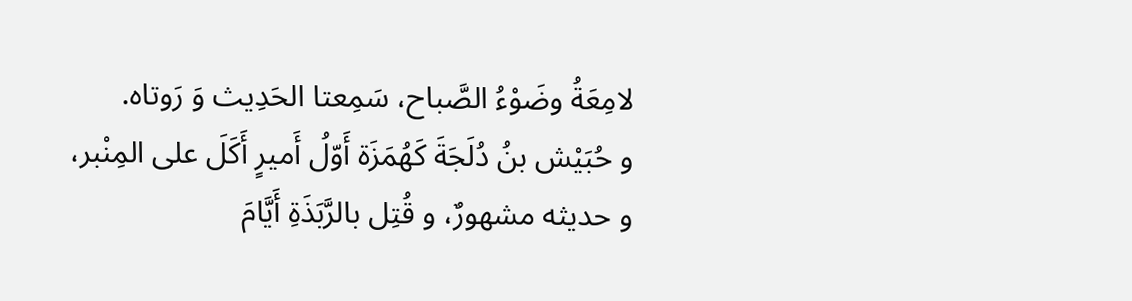لامِعَةُ وضَوْءُ الصَّباح، سَمِعتا الحَدِيث وَ رَوتاه.
و حُبَيْش بنُ دُلَجَةَ كَهُمَزَة أَوّلُ أَميرٍ أَكَلَ على المِنْبر، و حديثه مشهورٌ، و قُتِل بالرَّبَذَةِ أَيَّامَ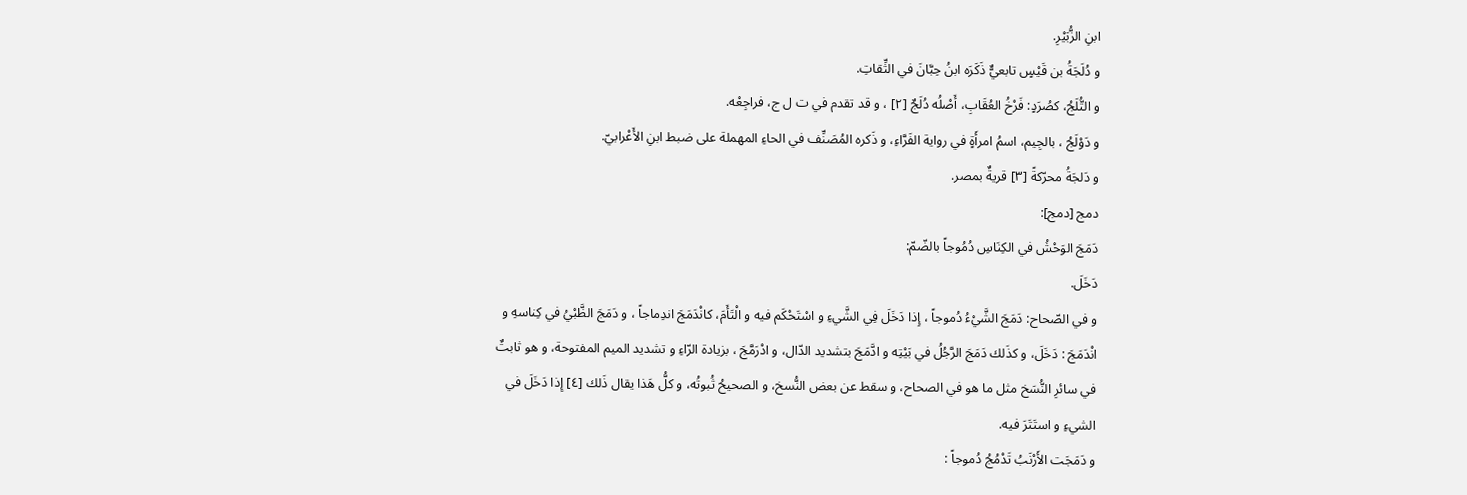ابنِ الزُّبَيْرِ.
و دُلَجَةُ بن قَيْسٍ تابعيٌّ ذَكَرَه ابنُ حِبَّانَ في الثِّقاتِ.
و التُّلَجُ، كصُرَدٍ: فَرْخُ العُقَابِ، أَصْلُه دُلَجٌ [٢] ، و قد تقدم في ت ل ج، فراجِعْه.
و دَوْلَجُ ، بالجِيم، اسمُ امرأَةٍ في رواية الفَرَّاءِ، و ذَكره المُصَنِّف في الحاءِ المهملة على ضبط ابنِ الأَعْرابيّ.
و دَلجَةُ محرّكةً [٣] قريةٌ بمصر.
دمج [دمج]:
دَمَجَ الوَحْشُ في الكِنَاسِ دُمُوجاً بالضّمّ:
دَخَلَ.
و في الصّحاح: دَمَجَ الشَّيْءُ دُموجاً ، إِذا دَخَلَ فِي الشَّيءِ و اسْتَحْكَم فيه و الْتَأَمَ، كانْدَمَجَ اندِماجاً ، و دَمَجَ الظَّبْيُ في كِناسهِ و انْدَمَجَ : دَخَلَ، و كذَلك دَمَجَ الرَّجُلُ في بَيْتِه و ادَّمَجَ بتشديد الدّال، و ادْرَمَّجَ ، بزيادة الرّاءِ و تشديد الميم المفتوحة، و هو ثابتٌ في سائرِ النُّسَخ مثل ما هو في الصحاح، و سقط عن بعض النُّسخ، و الصحيحُ ثُبوتُه، و كلُّ هَذا يقال ذَلك [٤] إِذا دَخَلَ في الشيءِ و استَتَرَ فيه.
و دَمَجَت الأَرْنَبُ تَدْمُجُ دُموجاً :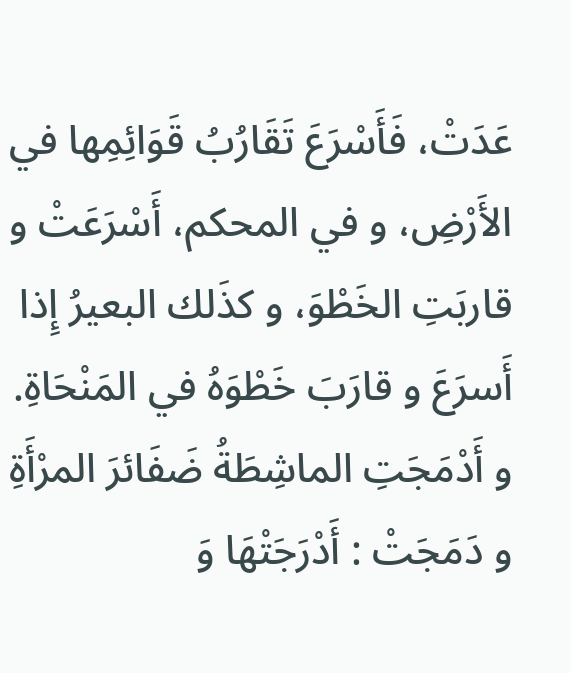عَدَتْ، فَأَسْرَعَ تَقَارُبُ قَوَائِمِها في الأَرْضِ، و في المحكم، أَسْرَعَتْ و قاربَتِ الخَطْوَ، و كذَلك البعيرُ إِذا أَسرَعَ و قارَبَ خَطْوَهُ في المَنْحَاةِ.
و أَدْمَجَتِ الماشِطَةُ ضَفَائرَ المرْأَةِ و دَمَجَتْ : أَدْرَجَتْهَا وَ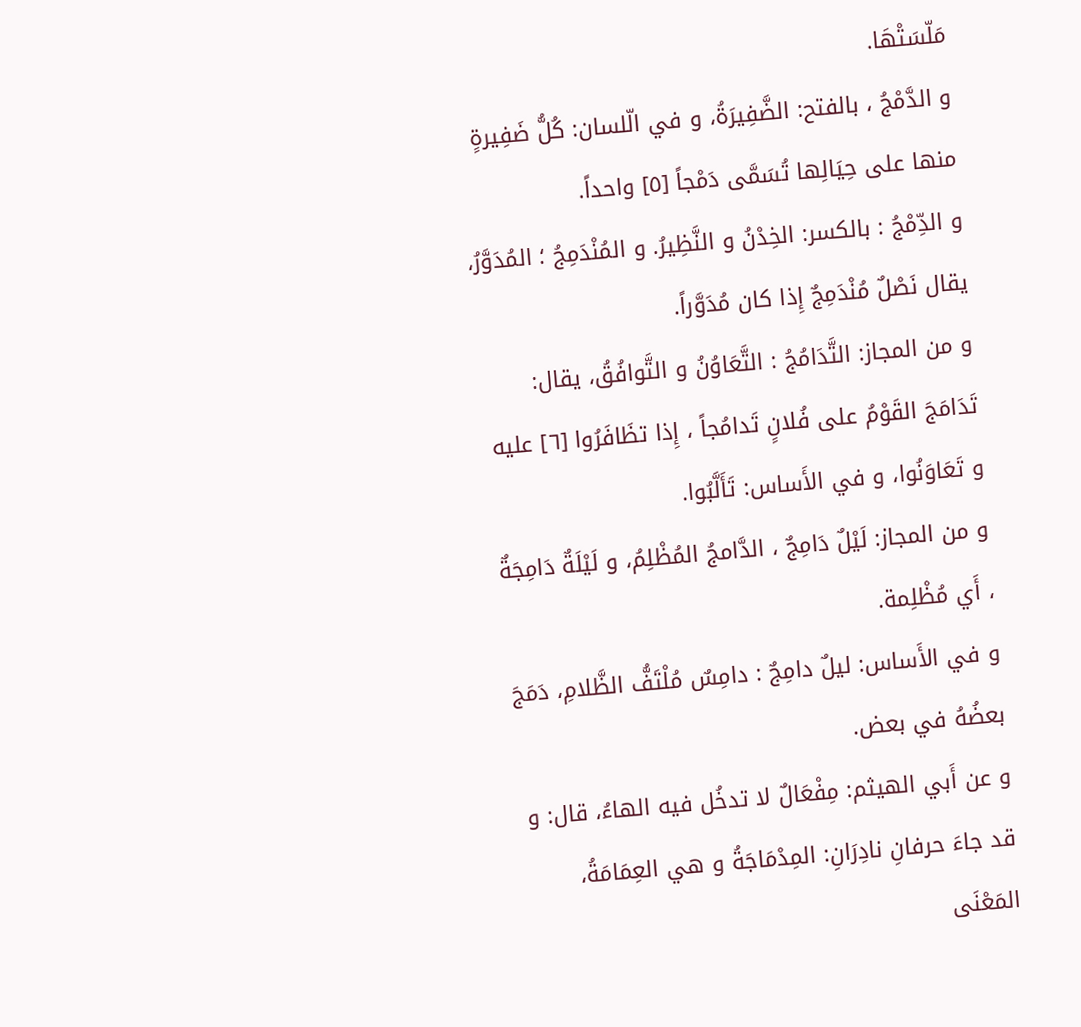مَلّسَتْهَا.
و الدَّمْجُ ، بالفتح: الضَّفِيرَةُ، و في الّلسان: كُلُّ ضَفِيرةٍ منها على حِيَالِها تُسَمَّى دَمْجاً [٥] واحداً.
و الدِّمْجُ : بالكسر: الخِدْنُ و النَّظِيرُ. و المُنْدَمِجُ ؛ المُدَوَّرُ، يقال نَصْلٌ مُنْدَمِجٌ إِذا كان مُدَوَّراً.
و من المجاز: التَّدَامُجُ : التَّعَاوُنُ و التَّوافُقُ، يقال: تَدَامَجَ القَوْمُ على فُلانٍ تَدامُجاً ، إِذا تظَافَرُوا [٦] عليه و تَعَاوَنُوا، و في الأَساس: تَأَلَّبُوا.
و من المجاز: لَيْلٌ دَامِجٌ ، الدَّامجُ المُظْلِمُ، و لَيْلَةٌ دَامِجَةٌ ، أَي مُظْلِمة.
و في الأَساس: ليلٌ دامِجٌ : دامِسٌ مُلْتَفُّ الظَّلامِ، دَمَجَ بعضُهُ في بعض.
و عن أَبي الهيثم: مِفْعَالٌ لا تدخُل فيه الهاءُ، قال: و قد جاءَ حرفانِ نادِرَانِ: المِدْمَاجَةُ و هي العِمَامَةُ، المَعْنَى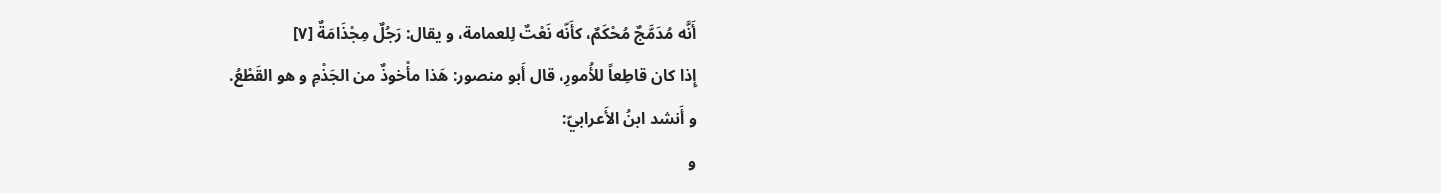أَنَّه مُدَمَّجٌ مُحْكَمٌ، كأَنّه نَعْتٌ لِلعمامة، و يقال: رَجُلٌ مِجْذَامَةٌ [٧]
إِذا كان قاطِعاً للأُمورِ، قال أَبو منصور: هَذا مأْخوذٌ من الجَذْمِ و هو القَطْعُ.
و أَنشد ابنُ الأَعرابيّ:
و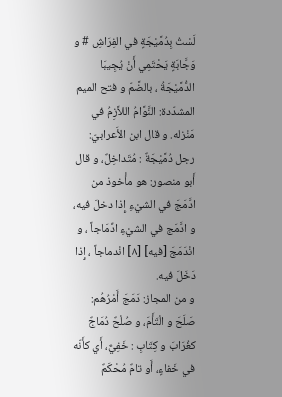لَسْتُ بِدُمَّيْجَةٍ في الفِرَاشِ # و وَجَّابَةٍ يَحْتَمِي أَنْ يُجِيبَا
الدُّمَّيْجَةُ ، بالضَّمّ و فتح الميم المشدّدة: النَّوَّامُ اللاَّزِمُ في مَنْزله. و قال ابن الأَعرابيّ: رجل دُمَّيْجَةٌ : مُتَداخِلٌ، و قال أَبو منصور: هو مأْخوذ من ادَّمَجَ في الشيْءِ إِذا دخلَ فيه، و ادَّمَج في الشيْءِ ادِّمَاجاً ، و انْدَمَجَ [فيه] [٨] انْدماجاً ، إِذا دَخَلَ فيه.
و من المجاز: دَمَجَ أَمْرُهُم: صَلَحَ و الْتَأَمَ، و صُلْحٌ دُمَاجٌ كغُرَابَ و كِتَابِ : خَفِيٌّ، أَي كأَنّه في خَفاءٍ، أَو تامٌ مُحْكَمٌ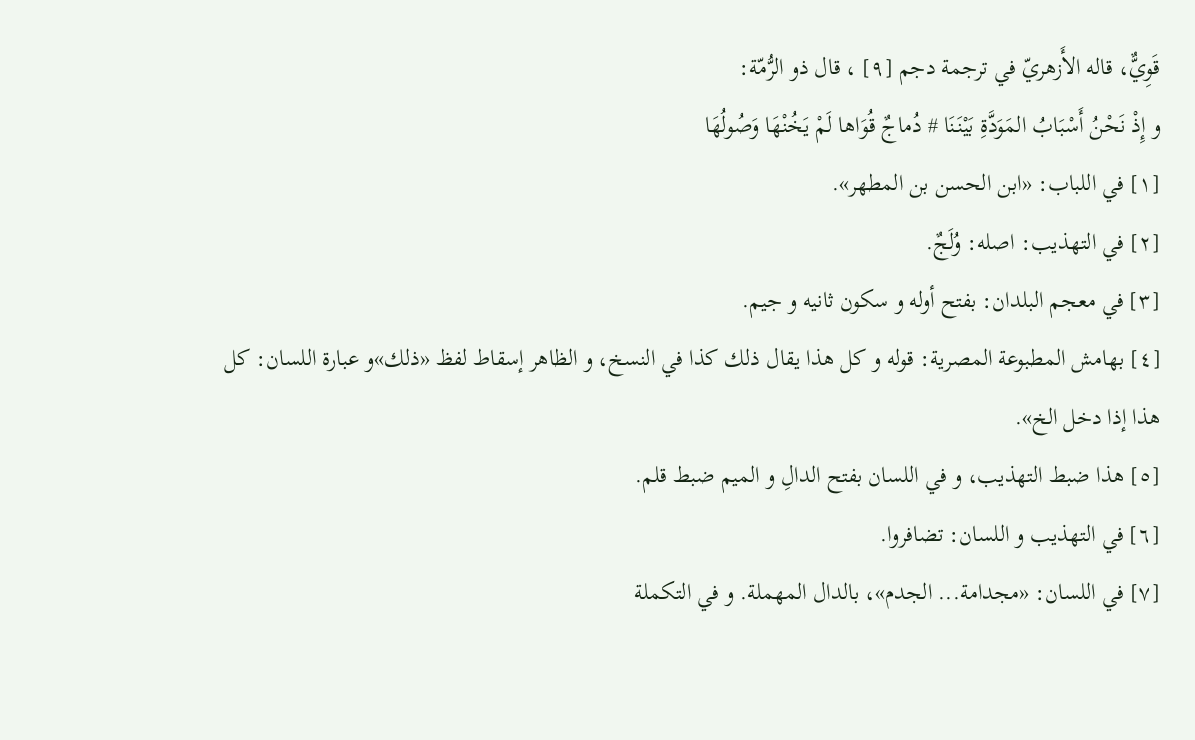قَوِيٌّ، قاله الأَزهريّ في ترجمة دجم [٩] ، قال ذو الرُّمّة:
و إِذْ نَحْنُ أَسْبَابُ المَوَدَّةِ بَيْنَنَا # دُماجٌ قُوَاها لَمْ يَخُنْهَا وَصُولُهَا
[١] في اللباب: «ابن الحسن بن المطهر».
[٢] في التهذيب: اصله: وُلَجٌ.
[٣] في معجم البلدان: بفتح أوله و سكون ثانيه و جيم.
[٤] بهامش المطبوعة المصرية: قوله و كل هذا يقال ذلك كذا في النسخ، و الظاهر إسقاط لفظ «ذلك»و عبارة اللسان: كل هذا إذا دخل الخ».
[٥] هذا ضبط التهذيب، و في اللسان بفتح الدالِ و الميم ضبط قلم.
[٦] في التهذيب و اللسان: تضافروا.
[٧] في اللسان: «مجدامة... الجدم»، بالدال المهملة. و في التكملة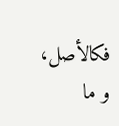فكالأصل، و ما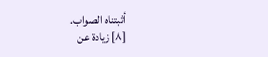أثبتناه الصواب.
[٨] زيادة عن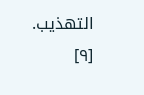التهذيب.
[٩]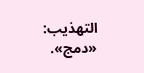التهذيب: «دمج».